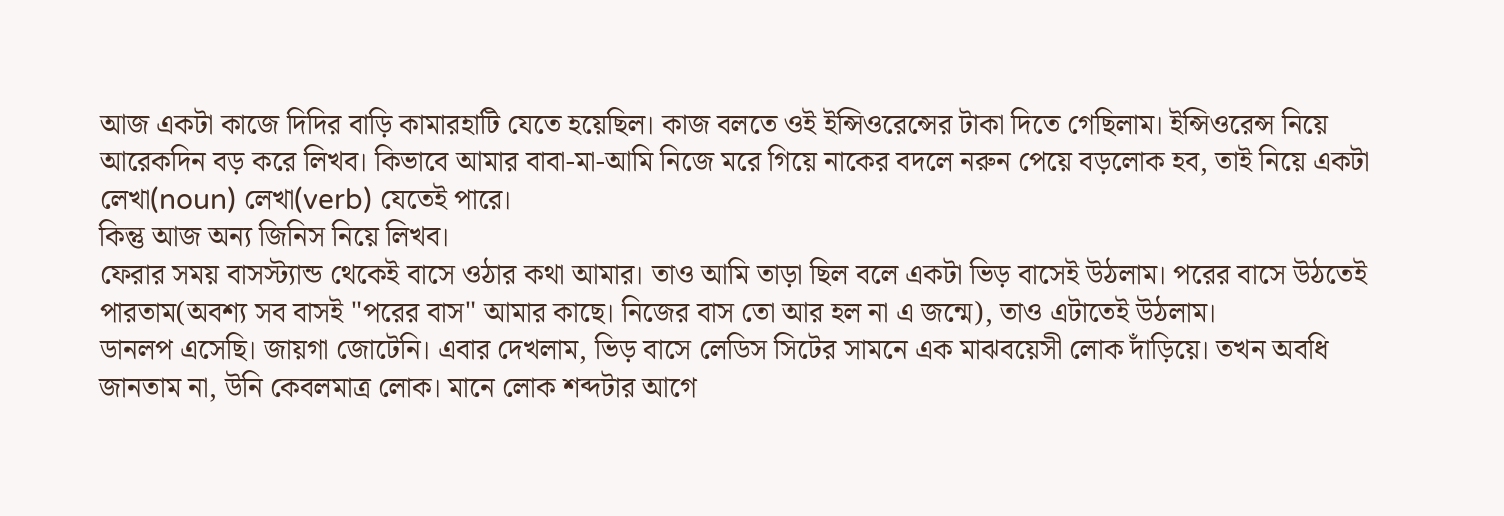আজ একটা কাজে দিদির বাড়ি কামারহাটি যেতে হয়েছিল। কাজ বলতে ওই ইন্সিওরেন্সের টাকা দিতে গেছিলাম। ইন্সিওরেন্স নিয়ে আরেকদিন বড় করে লিখব। কিভাবে আমার বাবা-মা-আমি নিজে মরে গিয়ে নাকের বদলে নরুন পেয়ে বড়লোক হব, তাই নিয়ে একটা লেখা(noun) লেখা(verb) যেতেই পারে।
কিন্তু আজ অন্য জিনিস নিয়ে লিখব।
ফেরার সময় বাসস্ট্যান্ড থেকেই বাসে ওঠার কথা আমার। তাও আমি তাড়া ছিল বলে একটা ভিড় বাসেই উঠলাম। পরের বাসে উঠতেই পারতাম(অবশ্য সব বাসই "পরের বাস" আমার কাছে। নিজের বাস তো আর হল না এ জন্মে), তাও এটাতেই উঠলাম।
ডানলপ এসেছি। জায়গা জোটেনি। এবার দেখলাম, ভিড় বাসে লেডিস সিটের সামনে এক মাঝবয়েসী লোক দাঁড়িয়ে। তখন অবধি জানতাম না, উনি কেবলমাত্র লোক। মানে লোক শব্দটার আগে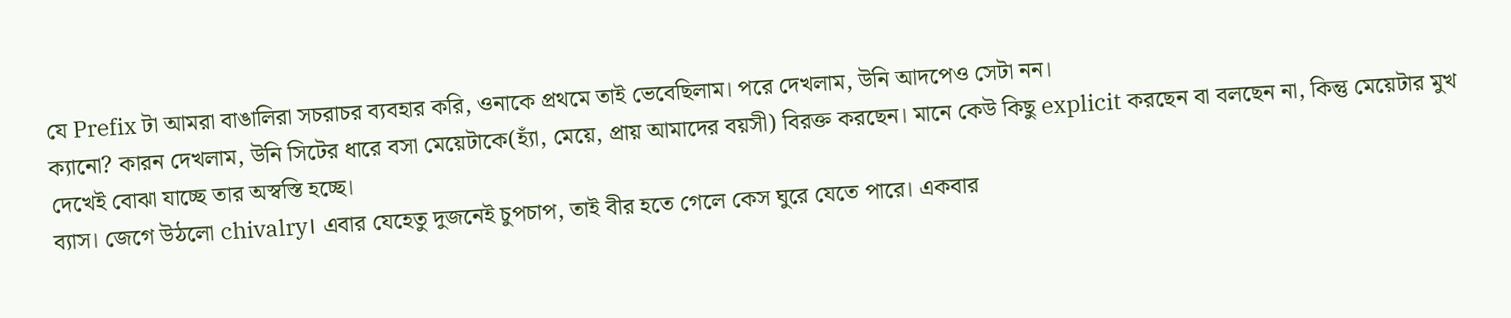যে Prefix টা আমরা বাঙালিরা সচরাচর ব্যবহার করি, ওনাকে প্রথমে তাই ভেবেছিলাম। পরে দেখলাম, উনি আদপেও সেটা নন।
ক্যানো? কারন দেখলাম, উনি সিটের ধারে বসা মেয়েটাকে(হ্যাঁ, মেয়ে, প্রায় আমাদের বয়সী) বিরক্ত করছেন। মানে কেউ কিছু explicit করছেন বা বলছেন না, কিন্তু মেয়েটার মুখ দেখেই বোঝা যাচ্ছে তার অস্বস্তি হচ্ছে।
ব্যাস। জেগে উঠলো chivalry। এবার যেহেতু দুজনেই চুপচাপ, তাই বীর হতে গেলে কেস ঘুরে যেতে পারে। একবার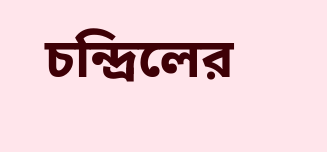চন্দ্রিলের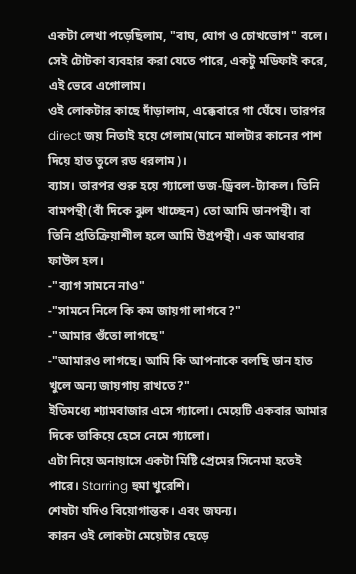একটা লেখা পড়েছিলাম, "বাঘ, ঘোগ ও চোখভোগ" বলে। সেই টোটকা ব্যবহার করা যেতে পারে, একটু মডিফাই করে, এই ভেবে এগোলাম।
ওই লোকটার কাছে দাঁড়ালাম, এক্কেবারে গা ঘেঁষে। তারপর direct জয় নিতাই হয়ে গেলাম(মানে মালটার কানের পাশ দিয়ে হাত তুলে রড ধরলাম)।
ব্যাস। তারপর শুরু হয়ে গ্যালো ডজ-ড্রিবল-ট্যাকল। তিনি বামপন্থী(বাঁ দিকে ঝুল খাচ্ছেন) তো আমি ডানপন্থী। বা তিনি প্রতিক্রিয়াশীল হলে আমি উগ্রপন্থী। এক আধবার ফাউল হল।
-"ব্যাগ সামনে নাও"
-"সামনে নিলে কি কম জায়গা লাগবে?"
-"আমার গুঁতো লাগছে"
-"আমারও লাগছে। আমি কি আপনাকে বলছি ডান হাত খুলে অন্য জায়গায় রাখতে?"
ইতিমধ্যে শ্যামবাজার এসে গ্যালো। মেয়েটি একবার আমার দিকে তাকিয়ে হেসে নেমে গ্যালো।
এটা নিয়ে অনায়াসে একটা মিষ্টি প্রেমের সিনেমা হতেই পারে। Starring হুমা খুরেশি।
শেষটা যদিও বিয়োগান্তক। এবং জঘন্য।
কারন ওই লোকটা মেয়েটার ছেড়ে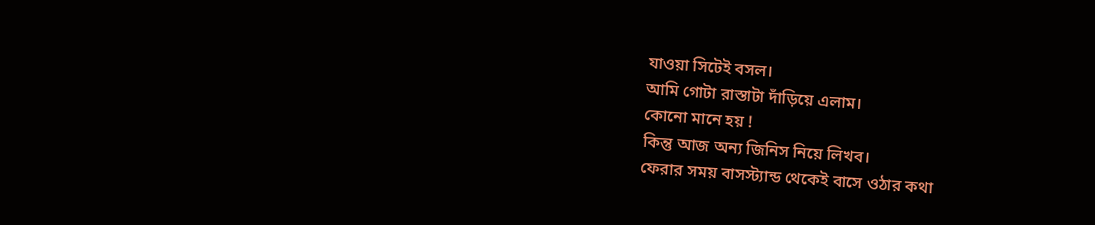যাওয়া সিটেই বসল।
আমি গোটা রাস্তাটা দাঁড়িয়ে এলাম।
কোনো মানে হয় !
কিন্তু আজ অন্য জিনিস নিয়ে লিখব।
ফেরার সময় বাসস্ট্যান্ড থেকেই বাসে ওঠার কথা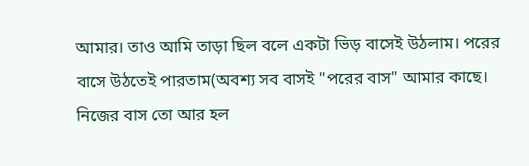আমার। তাও আমি তাড়া ছিল বলে একটা ভিড় বাসেই উঠলাম। পরের বাসে উঠতেই পারতাম(অবশ্য সব বাসই "পরের বাস" আমার কাছে। নিজের বাস তো আর হল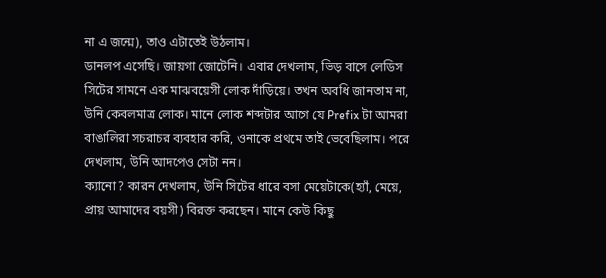না এ জন্মে), তাও এটাতেই উঠলাম।
ডানলপ এসেছি। জায়গা জোটেনি। এবার দেখলাম, ভিড় বাসে লেডিস সিটের সামনে এক মাঝবয়েসী লোক দাঁড়িয়ে। তখন অবধি জানতাম না, উনি কেবলমাত্র লোক। মানে লোক শব্দটার আগে যে Prefix টা আমরা বাঙালিরা সচরাচর ব্যবহার করি, ওনাকে প্রথমে তাই ভেবেছিলাম। পরে দেখলাম, উনি আদপেও সেটা নন।
ক্যানো? কারন দেখলাম, উনি সিটের ধারে বসা মেয়েটাকে(হ্যাঁ, মেয়ে, প্রায় আমাদের বয়সী) বিরক্ত করছেন। মানে কেউ কিছু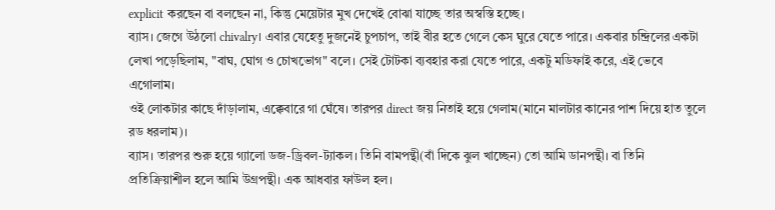explicit করছেন বা বলছেন না, কিন্তু মেয়েটার মুখ দেখেই বোঝা যাচ্ছে তার অস্বস্তি হচ্ছে।
ব্যাস। জেগে উঠলো chivalry। এবার যেহেতু দুজনেই চুপচাপ, তাই বীর হতে গেলে কেস ঘুরে যেতে পারে। একবার চন্দ্রিলের একটা লেখা পড়েছিলাম, "বাঘ, ঘোগ ও চোখভোগ" বলে। সেই টোটকা ব্যবহার করা যেতে পারে, একটু মডিফাই করে, এই ভেবে এগোলাম।
ওই লোকটার কাছে দাঁড়ালাম, এক্কেবারে গা ঘেঁষে। তারপর direct জয় নিতাই হয়ে গেলাম(মানে মালটার কানের পাশ দিয়ে হাত তুলে রড ধরলাম)।
ব্যাস। তারপর শুরু হয়ে গ্যালো ডজ-ড্রিবল-ট্যাকল। তিনি বামপন্থী(বাঁ দিকে ঝুল খাচ্ছেন) তো আমি ডানপন্থী। বা তিনি প্রতিক্রিয়াশীল হলে আমি উগ্রপন্থী। এক আধবার ফাউল হল।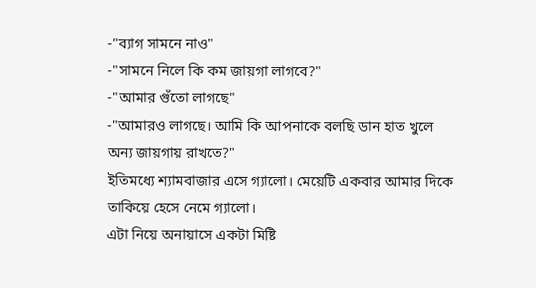-"ব্যাগ সামনে নাও"
-"সামনে নিলে কি কম জায়গা লাগবে?"
-"আমার গুঁতো লাগছে"
-"আমারও লাগছে। আমি কি আপনাকে বলছি ডান হাত খুলে অন্য জায়গায় রাখতে?"
ইতিমধ্যে শ্যামবাজার এসে গ্যালো। মেয়েটি একবার আমার দিকে তাকিয়ে হেসে নেমে গ্যালো।
এটা নিয়ে অনায়াসে একটা মিষ্টি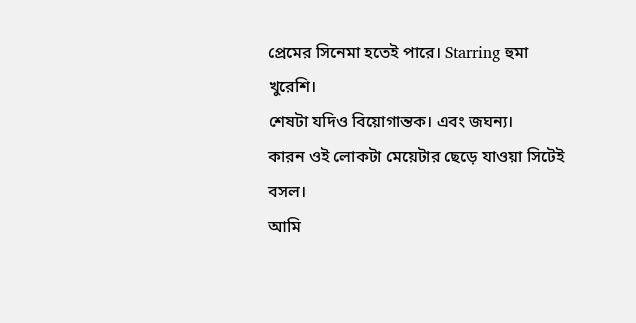প্রেমের সিনেমা হতেই পারে। Starring হুমা খুরেশি।
শেষটা যদিও বিয়োগান্তক। এবং জঘন্য।
কারন ওই লোকটা মেয়েটার ছেড়ে যাওয়া সিটেই বসল।
আমি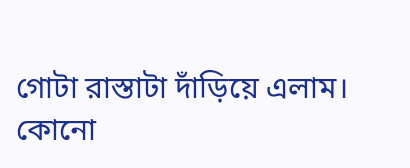গোটা রাস্তাটা দাঁড়িয়ে এলাম।
কোনো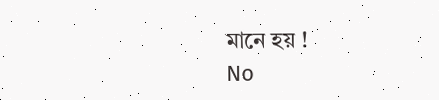মানে হয় !
No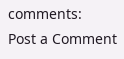comments:
Post a Comment